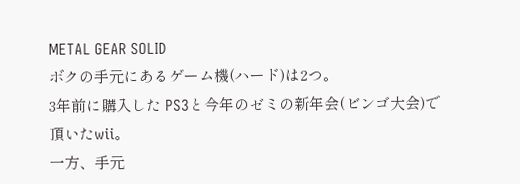METAL GEAR SOLID
ボクの手元にあるゲーム機(ハード)は2つ。
3年前に購入した PS3と今年のゼミの新年会(ビンゴ大会)で頂いたwii。
一方、手元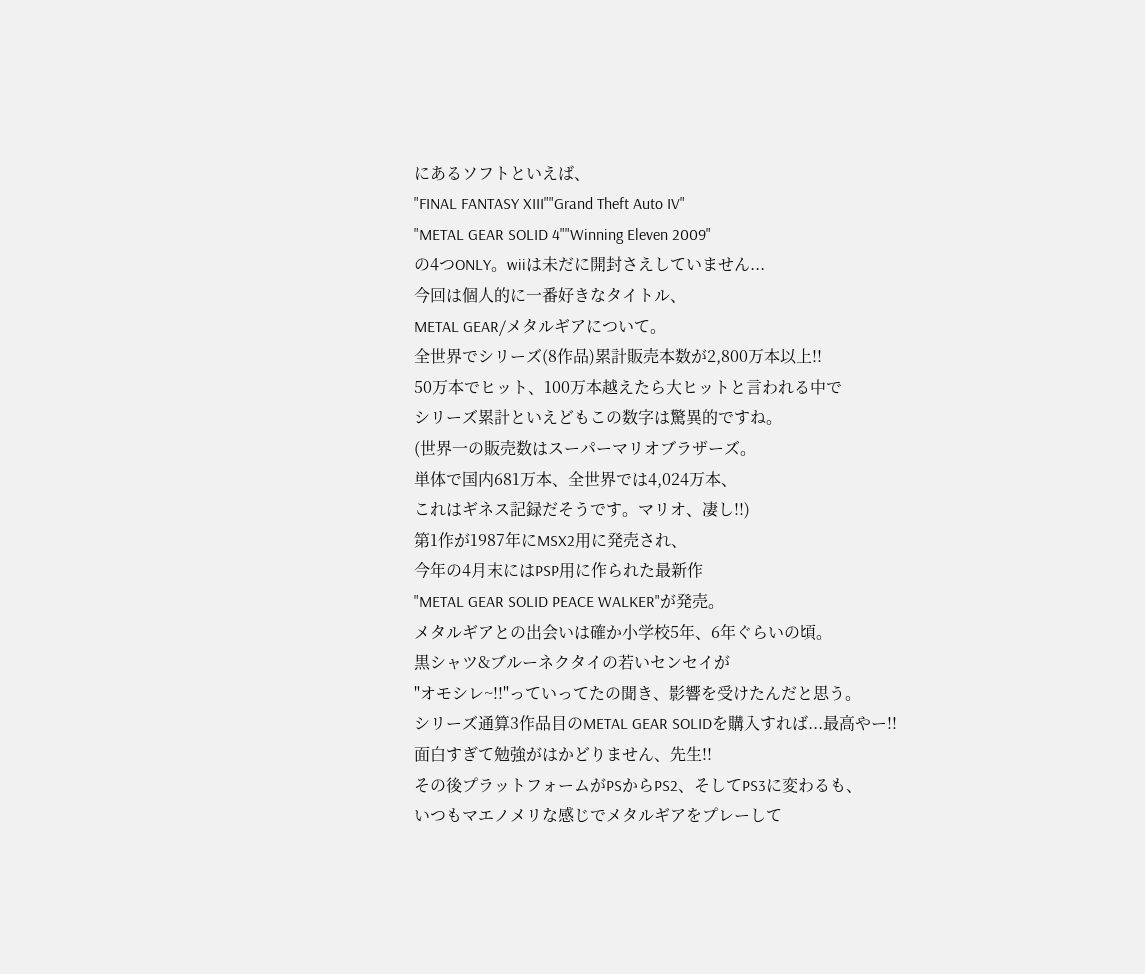にあるソフトといえば、
"FINAL FANTASY XIII""Grand Theft Auto IV"
"METAL GEAR SOLID 4""Winning Eleven 2009"
の4つONLY。wiiは未だに開封さえしていません...
今回は個人的に一番好きなタイトル、
METAL GEAR/メタルギアについて。
全世界でシリーズ(8作品)累計販売本数が2,800万本以上!!
50万本でヒット、100万本越えたら大ヒットと言われる中で
シリーズ累計といえどもこの数字は驚異的ですね。
(世界一の販売数はスーパーマリオブラザーズ。
単体で国内681万本、全世界では4,024万本、
これはギネス記録だそうです。マリオ、凄し!!)
第1作が1987年にMSX2用に発売され、
今年の4月末にはPSP用に作られた最新作
"METAL GEAR SOLID PEACE WALKER"が発売。
メタルギアとの出会いは確か小学校5年、6年ぐらいの頃。
黒シャツ&ブルーネクタイの若いセンセイが
"オモシレ~!!"っていってたの聞き、影響を受けたんだと思う。
シリーズ通算3作品目のMETAL GEAR SOLIDを購入すれば...最高やー!!
面白すぎて勉強がはかどりません、先生!!
その後プラットフォームがPSからPS2、そしてPS3に変わるも、
いつもマエノメリな感じでメタルギアをプレーして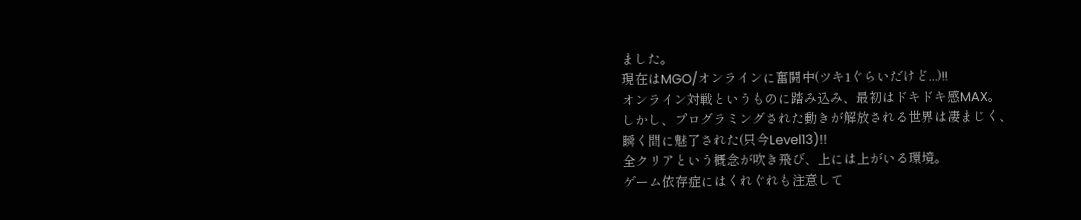ました。
現在はMGO/オンラインに奮闘中(ツキ1ぐらいだけど...)!!
オンライン対戦というものに踏み込み、最初はドキドキ感MAX。
しかし、プログラミングされた動きが解放される世界は凄まじく、
瞬く間に魅了された(只今Level13)!!
全クリアという概念が吹き飛び、上には上がいる環境。
ゲーム依存症にはくれぐれも注意して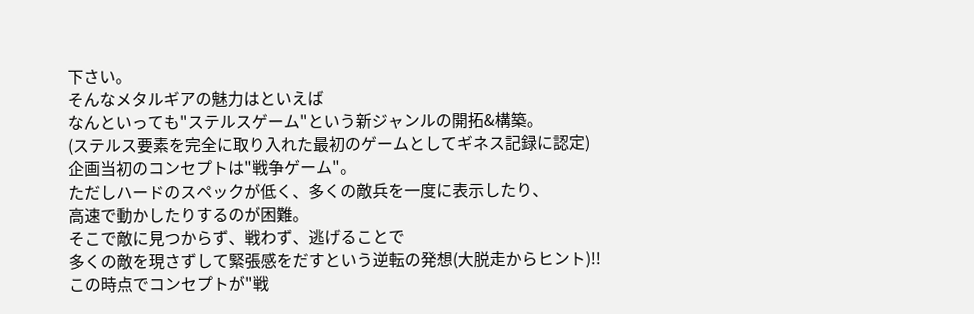下さい。
そんなメタルギアの魅力はといえば
なんといっても"ステルスゲーム"という新ジャンルの開拓&構築。
(ステルス要素を完全に取り入れた最初のゲームとしてギネス記録に認定)
企画当初のコンセプトは"戦争ゲーム"。
ただしハードのスペックが低く、多くの敵兵を一度に表示したり、
高速で動かしたりするのが困難。
そこで敵に見つからず、戦わず、逃げることで
多くの敵を現さずして緊張感をだすという逆転の発想(大脱走からヒント)!!
この時点でコンセプトが"戦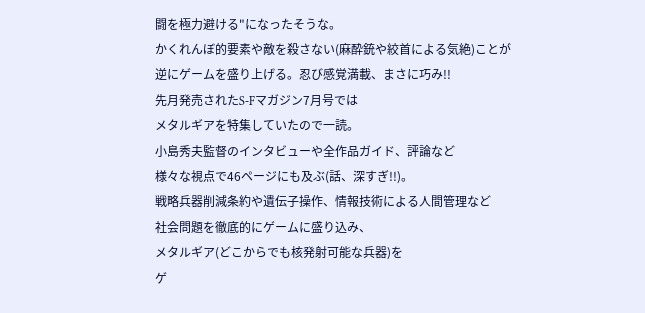闘を極力避ける"になったそうな。
かくれんぼ的要素や敵を殺さない(麻酔銃や絞首による気絶)ことが
逆にゲームを盛り上げる。忍び感覚満載、まさに巧み!!
先月発売されたS-Fマガジン7月号では
メタルギアを特集していたので一読。
小島秀夫監督のインタビューや全作品ガイド、評論など
様々な視点で46ページにも及ぶ(話、深すぎ!!)。
戦略兵器削減条約や遺伝子操作、情報技術による人間管理など
社会問題を徹底的にゲームに盛り込み、
メタルギア(どこからでも核発射可能な兵器)を
ゲ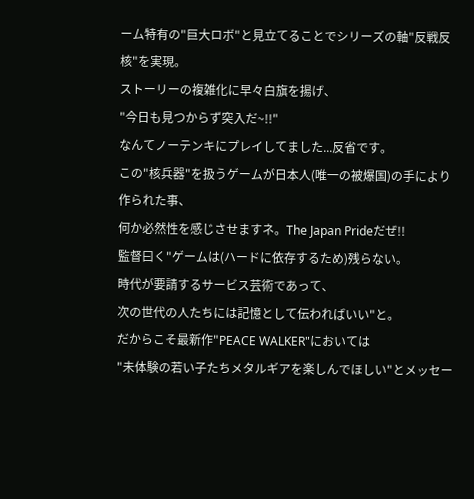ーム特有の"巨大ロボ"と見立てることでシリーズの軸"反戦反核"を実現。
ストーリーの複雑化に早々白旗を揚げ、
"今日も見つからず突入だ~!!"
なんてノーテンキにプレイしてました...反省です。
この"核兵器"を扱うゲームが日本人(唯一の被爆国)の手により作られた事、
何か必然性を感じさせますネ。The Japan Prideだぜ!!
監督曰く"ゲームは(ハードに依存するため)残らない。
時代が要請するサービス芸術であって、
次の世代の人たちには記憶として伝わればいい"と。
だからこそ最新作"PEACE WALKER"においては
"未体験の若い子たちメタルギアを楽しんでほしい"とメッセー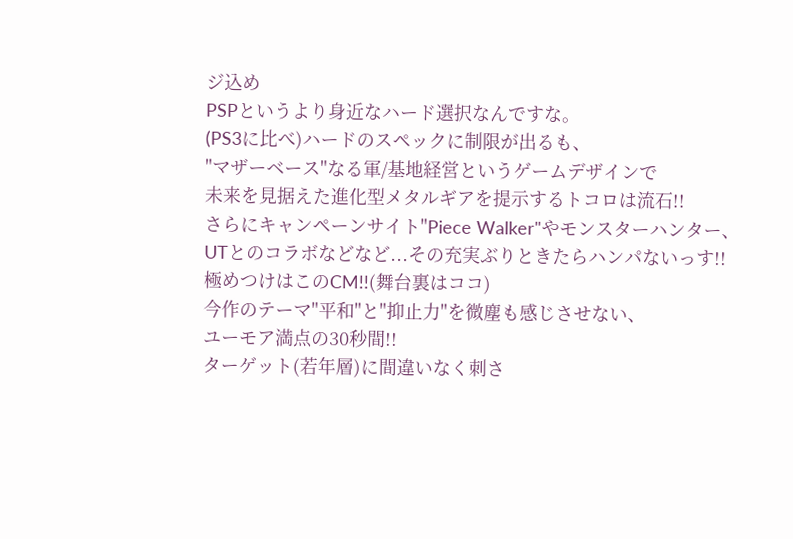ジ込め
PSPというより身近なハード選択なんですな。
(PS3に比べ)ハードのスペックに制限が出るも、
"マザーベース"なる軍/基地経営というゲームデザインで
未来を見据えた進化型メタルギアを提示するトコロは流石!!
さらにキャンペーンサイト"Piece Walker"やモンスターハンター、
UTとのコラボなどなど...その充実ぶりときたらハンパないっす!!
極めつけはこのCM!!(舞台裏はココ)
今作のテーマ"平和"と"抑止力"を微塵も感じさせない、
ユーモア満点の30秒間!!
ターゲット(若年層)に間違いなく刺さ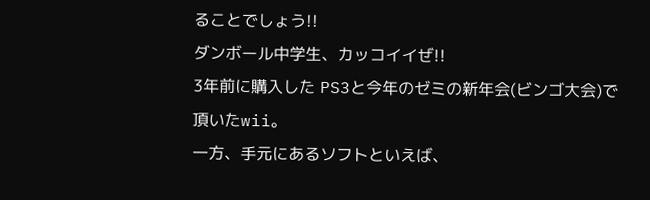ることでしょう!!
ダンボール中学生、カッコイイぜ!!
3年前に購入した PS3と今年のゼミの新年会(ビンゴ大会)で頂いたwii。
一方、手元にあるソフトといえば、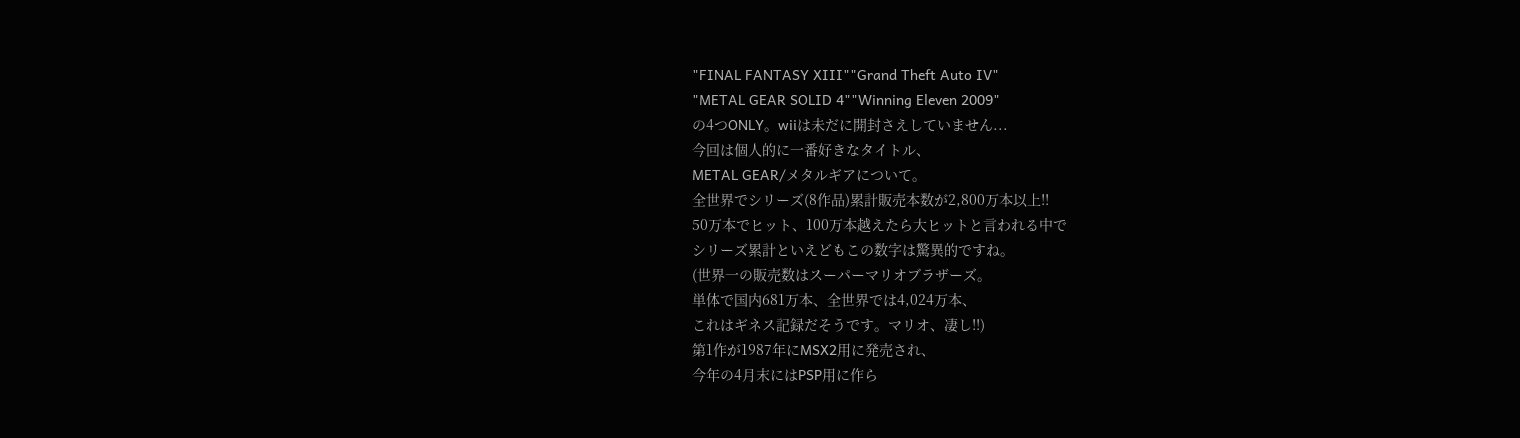"FINAL FANTASY XIII""Grand Theft Auto IV"
"METAL GEAR SOLID 4""Winning Eleven 2009"
の4つONLY。wiiは未だに開封さえしていません...
今回は個人的に一番好きなタイトル、
METAL GEAR/メタルギアについて。
全世界でシリーズ(8作品)累計販売本数が2,800万本以上!!
50万本でヒット、100万本越えたら大ヒットと言われる中で
シリーズ累計といえどもこの数字は驚異的ですね。
(世界一の販売数はスーパーマリオブラザーズ。
単体で国内681万本、全世界では4,024万本、
これはギネス記録だそうです。マリオ、凄し!!)
第1作が1987年にMSX2用に発売され、
今年の4月末にはPSP用に作ら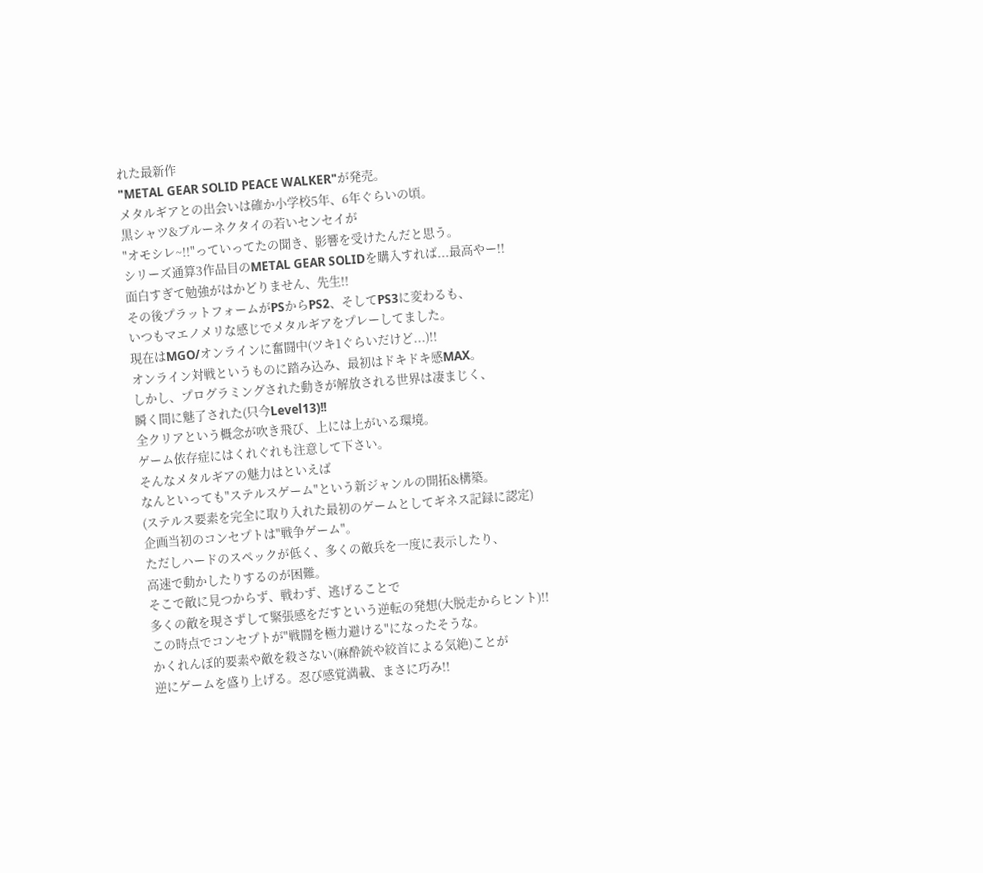れた最新作
"METAL GEAR SOLID PEACE WALKER"が発売。
メタルギアとの出会いは確か小学校5年、6年ぐらいの頃。
黒シャツ&ブルーネクタイの若いセンセイが
"オモシレ~!!"っていってたの聞き、影響を受けたんだと思う。
シリーズ通算3作品目のMETAL GEAR SOLIDを購入すれば...最高やー!!
面白すぎて勉強がはかどりません、先生!!
その後プラットフォームがPSからPS2、そしてPS3に変わるも、
いつもマエノメリな感じでメタルギアをプレーしてました。
現在はMGO/オンラインに奮闘中(ツキ1ぐらいだけど...)!!
オンライン対戦というものに踏み込み、最初はドキドキ感MAX。
しかし、プログラミングされた動きが解放される世界は凄まじく、
瞬く間に魅了された(只今Level13)!!
全クリアという概念が吹き飛び、上には上がいる環境。
ゲーム依存症にはくれぐれも注意して下さい。
そんなメタルギアの魅力はといえば
なんといっても"ステルスゲーム"という新ジャンルの開拓&構築。
(ステルス要素を完全に取り入れた最初のゲームとしてギネス記録に認定)
企画当初のコンセプトは"戦争ゲーム"。
ただしハードのスペックが低く、多くの敵兵を一度に表示したり、
高速で動かしたりするのが困難。
そこで敵に見つからず、戦わず、逃げることで
多くの敵を現さずして緊張感をだすという逆転の発想(大脱走からヒント)!!
この時点でコンセプトが"戦闘を極力避ける"になったそうな。
かくれんぼ的要素や敵を殺さない(麻酔銃や絞首による気絶)ことが
逆にゲームを盛り上げる。忍び感覚満載、まさに巧み!!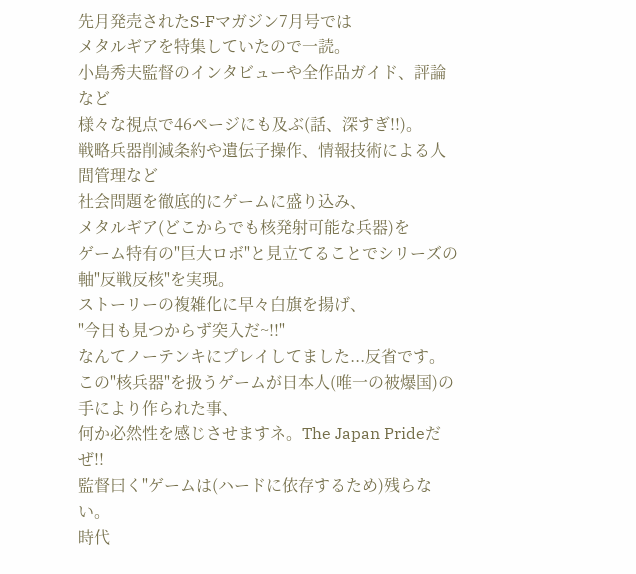先月発売されたS-Fマガジン7月号では
メタルギアを特集していたので一読。
小島秀夫監督のインタビューや全作品ガイド、評論など
様々な視点で46ページにも及ぶ(話、深すぎ!!)。
戦略兵器削減条約や遺伝子操作、情報技術による人間管理など
社会問題を徹底的にゲームに盛り込み、
メタルギア(どこからでも核発射可能な兵器)を
ゲーム特有の"巨大ロボ"と見立てることでシリーズの軸"反戦反核"を実現。
ストーリーの複雑化に早々白旗を揚げ、
"今日も見つからず突入だ~!!"
なんてノーテンキにプレイしてました...反省です。
この"核兵器"を扱うゲームが日本人(唯一の被爆国)の手により作られた事、
何か必然性を感じさせますネ。The Japan Prideだぜ!!
監督曰く"ゲームは(ハードに依存するため)残らない。
時代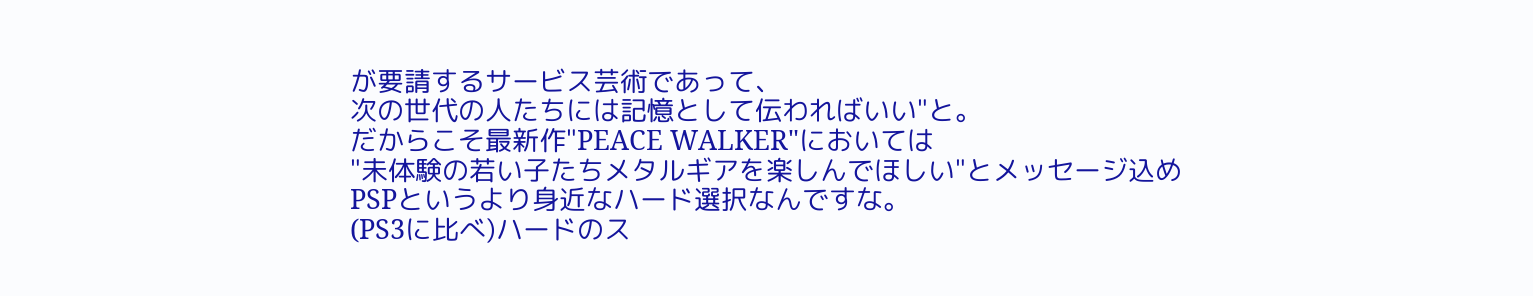が要請するサービス芸術であって、
次の世代の人たちには記憶として伝わればいい"と。
だからこそ最新作"PEACE WALKER"においては
"未体験の若い子たちメタルギアを楽しんでほしい"とメッセージ込め
PSPというより身近なハード選択なんですな。
(PS3に比べ)ハードのス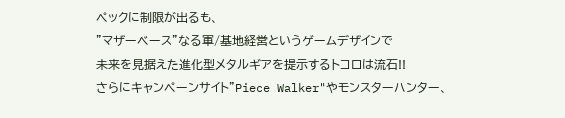ペックに制限が出るも、
"マザーベース"なる軍/基地経営というゲームデザインで
未来を見据えた進化型メタルギアを提示するトコロは流石!!
さらにキャンペーンサイト"Piece Walker"やモンスターハンター、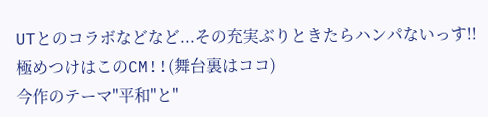UTとのコラボなどなど...その充実ぶりときたらハンパないっす!!
極めつけはこのCM!!(舞台裏はココ)
今作のテーマ"平和"と"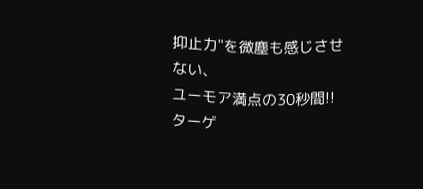抑止力"を微塵も感じさせない、
ユーモア満点の30秒間!!
ターゲ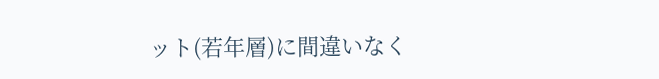ット(若年層)に間違いなく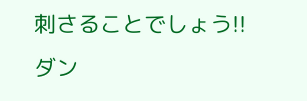刺さることでしょう!!
ダン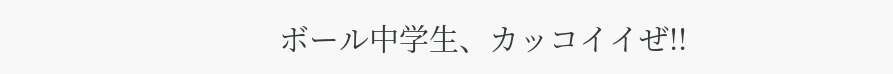ボール中学生、カッコイイぜ!!